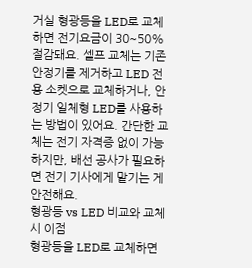거실 형광등을 LED로 교체하면 전기요금이 30~50% 절감돼요. 셀프 교체는 기존 안정기를 제거하고 LED 전용 소켓으로 교체하거나, 안정기 일체형 LED를 사용하는 방법이 있어요. 간단한 교체는 전기 자격증 없이 가능하지만, 배선 공사가 필요하면 전기 기사에게 맡기는 게 안전해요.
형광등 vs LED 비교와 교체 시 이점
형광등을 LED로 교체하면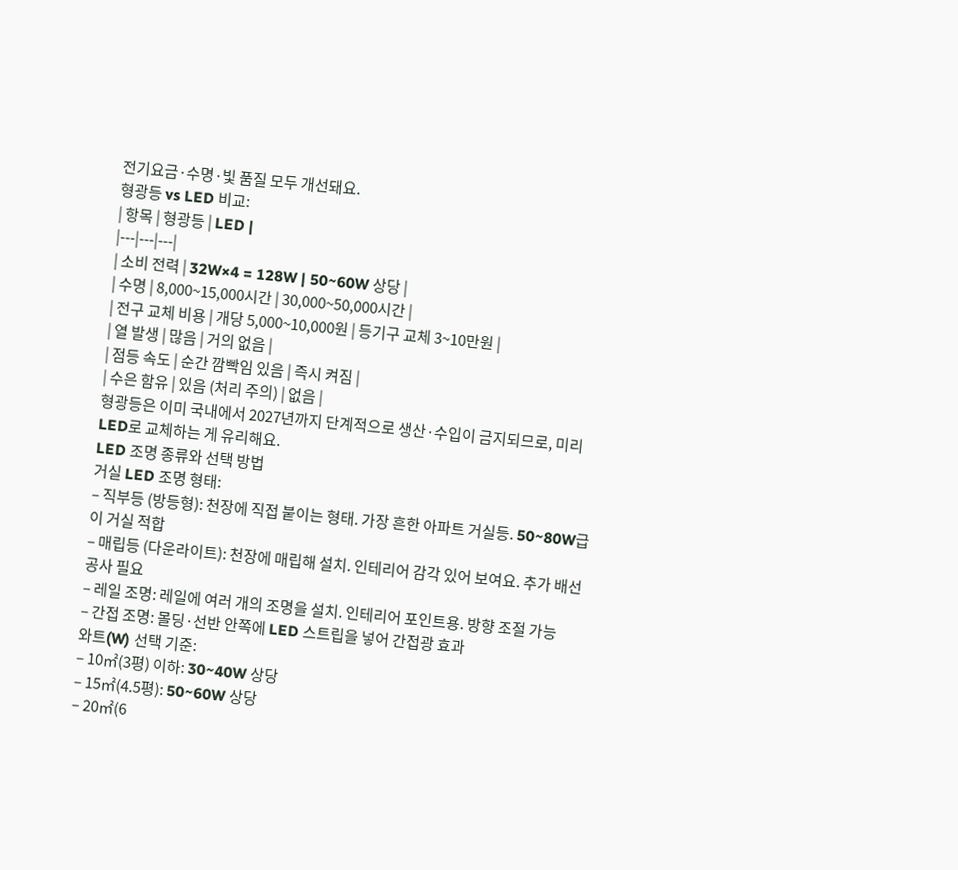전기요금·수명·빛 품질 모두 개선돼요.
형광등 vs LED 비교:
| 항목 | 형광등 | LED |
|---|---|---|
| 소비 전력 | 32W×4 = 128W | 50~60W 상당 |
| 수명 | 8,000~15,000시간 | 30,000~50,000시간 |
| 전구 교체 비용 | 개당 5,000~10,000원 | 등기구 교체 3~10만원 |
| 열 발생 | 많음 | 거의 없음 |
| 점등 속도 | 순간 깜빡임 있음 | 즉시 켜짐 |
| 수은 함유 | 있음 (처리 주의) | 없음 |
형광등은 이미 국내에서 2027년까지 단계적으로 생산·수입이 금지되므로, 미리 LED로 교체하는 게 유리해요.
LED 조명 종류와 선택 방법
거실 LED 조명 형태:
– 직부등 (방등형): 천장에 직접 붙이는 형태. 가장 흔한 아파트 거실등. 50~80W급이 거실 적합
– 매립등 (다운라이트): 천장에 매립해 설치. 인테리어 감각 있어 보여요. 추가 배선 공사 필요
– 레일 조명: 레일에 여러 개의 조명을 설치. 인테리어 포인트용. 방향 조절 가능
– 간접 조명: 몰딩·선반 안쪽에 LED 스트립을 넣어 간접광 효과
와트(W) 선택 기준:
– 10㎡(3평) 이하: 30~40W 상당
– 15㎡(4.5평): 50~60W 상당
– 20㎡(6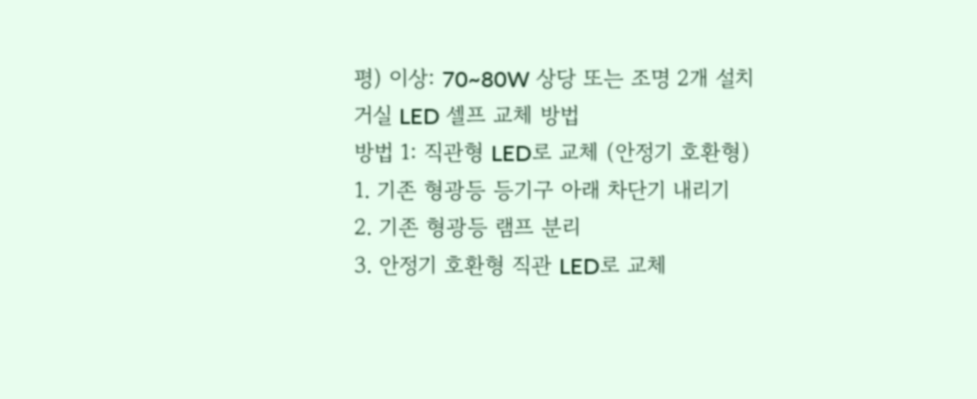평) 이상: 70~80W 상당 또는 조명 2개 설치
거실 LED 셀프 교체 방법
방법 1: 직관형 LED로 교체 (안정기 호환형)
1. 기존 형광등 등기구 아래 차단기 내리기
2. 기존 형광등 램프 분리
3. 안정기 호환형 직관 LED로 교체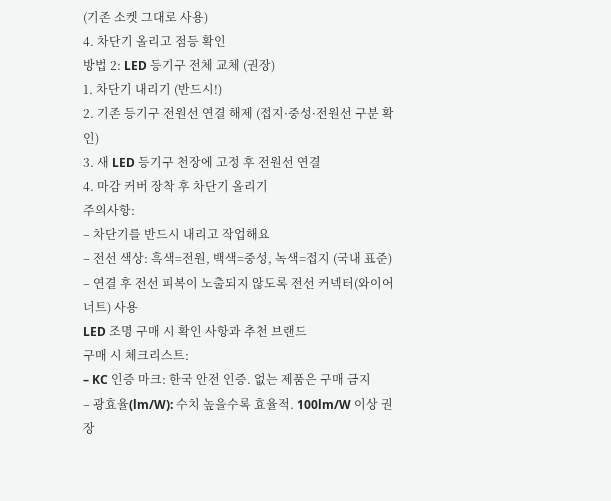(기존 소켓 그대로 사용)
4. 차단기 올리고 점등 확인
방법 2: LED 등기구 전체 교체 (권장)
1. 차단기 내리기 (반드시!)
2. 기존 등기구 전원선 연결 해제 (접지·중성·전원선 구분 확인)
3. 새 LED 등기구 천장에 고정 후 전원선 연결
4. 마감 커버 장착 후 차단기 올리기
주의사항:
– 차단기를 반드시 내리고 작업해요
– 전선 색상: 흑색=전원, 백색=중성, 녹색=접지 (국내 표준)
– 연결 후 전선 피복이 노출되지 않도록 전선 커넥터(와이어 너트) 사용
LED 조명 구매 시 확인 사항과 추천 브랜드
구매 시 체크리스트:
– KC 인증 마크: 한국 안전 인증. 없는 제품은 구매 금지
– 광효율(lm/W): 수치 높을수록 효율적. 100lm/W 이상 권장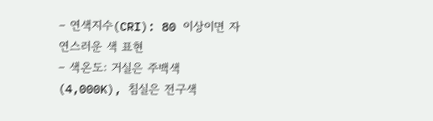– 연색지수(CRI): 80 이상이면 자연스러운 색 표현
– 색온도: 거실은 주백색(4,000K), 침실은 전구색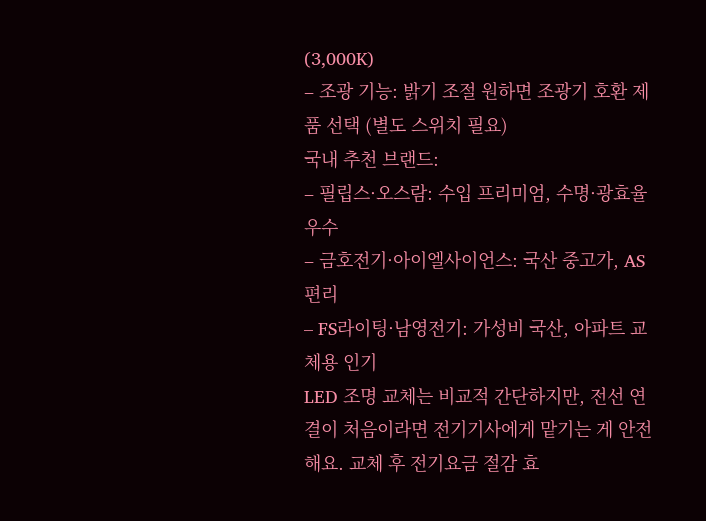(3,000K)
– 조광 기능: 밝기 조절 원하면 조광기 호환 제품 선택 (별도 스위치 필요)
국내 추천 브랜드:
– 필립스·오스람: 수입 프리미엄, 수명·광효율 우수
– 금호전기·아이엘사이언스: 국산 중고가, AS 편리
– FS라이팅·남영전기: 가성비 국산, 아파트 교체용 인기
LED 조명 교체는 비교적 간단하지만, 전선 연결이 처음이라면 전기기사에게 맡기는 게 안전해요. 교체 후 전기요금 절감 효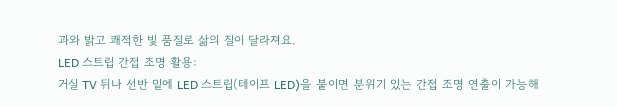과와 밝고 쾌적한 빛 품질로 삶의 질이 달라져요.
LED 스트립 간접 조명 활용:
거실 TV 뒤나 선반 밑에 LED 스트립(테이프 LED)을 붙이면 분위기 있는 간접 조명 연출이 가능해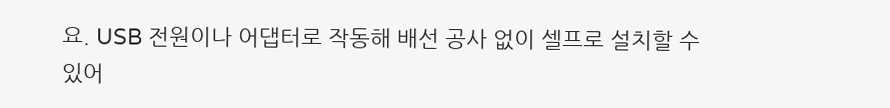요. USB 전원이나 어댑터로 작동해 배선 공사 없이 셀프로 설치할 수 있어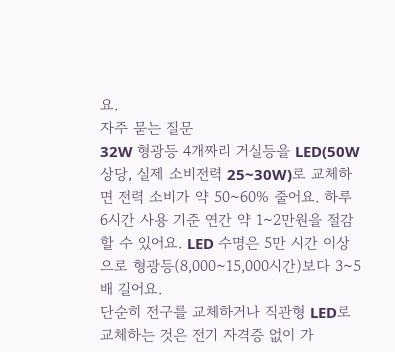요.
자주 묻는 질문
32W 형광등 4개짜리 거실등을 LED(50W 상당, 실제 소비전력 25~30W)로 교체하면 전력 소비가 약 50~60% 줄어요. 하루 6시간 사용 기준 연간 약 1~2만원을 절감할 수 있어요. LED 수명은 5만 시간 이상으로 형광등(8,000~15,000시간)보다 3~5배 길어요.
단순히 전구를 교체하거나 직관형 LED로 교체하는 것은 전기 자격증 없이 가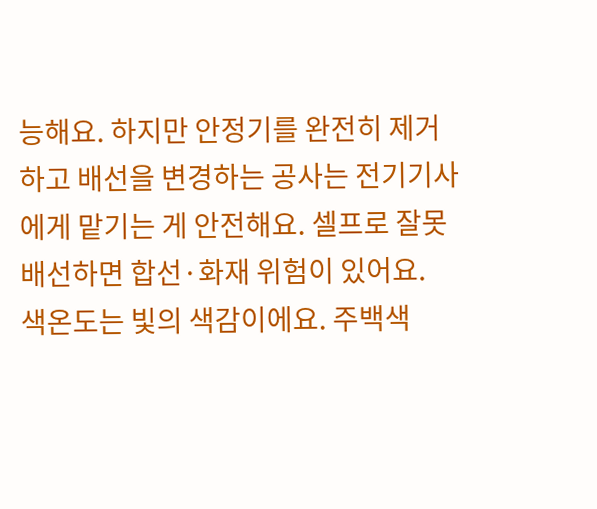능해요. 하지만 안정기를 완전히 제거하고 배선을 변경하는 공사는 전기기사에게 맡기는 게 안전해요. 셀프로 잘못 배선하면 합선·화재 위험이 있어요.
색온도는 빛의 색감이에요. 주백색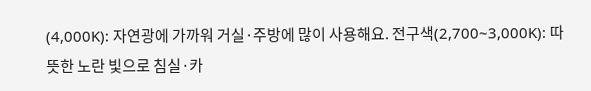(4,000K): 자연광에 가까워 거실·주방에 많이 사용해요. 전구색(2,700~3,000K): 따뜻한 노란 빛으로 침실·카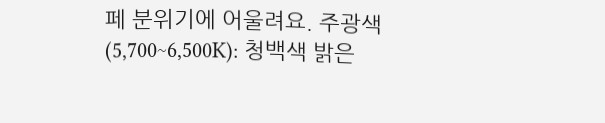페 분위기에 어울려요. 주광색(5,700~6,500K): 청백색 밝은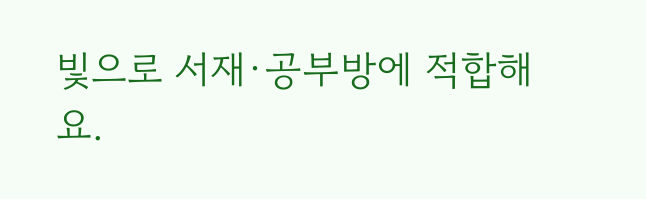빛으로 서재·공부방에 적합해요.